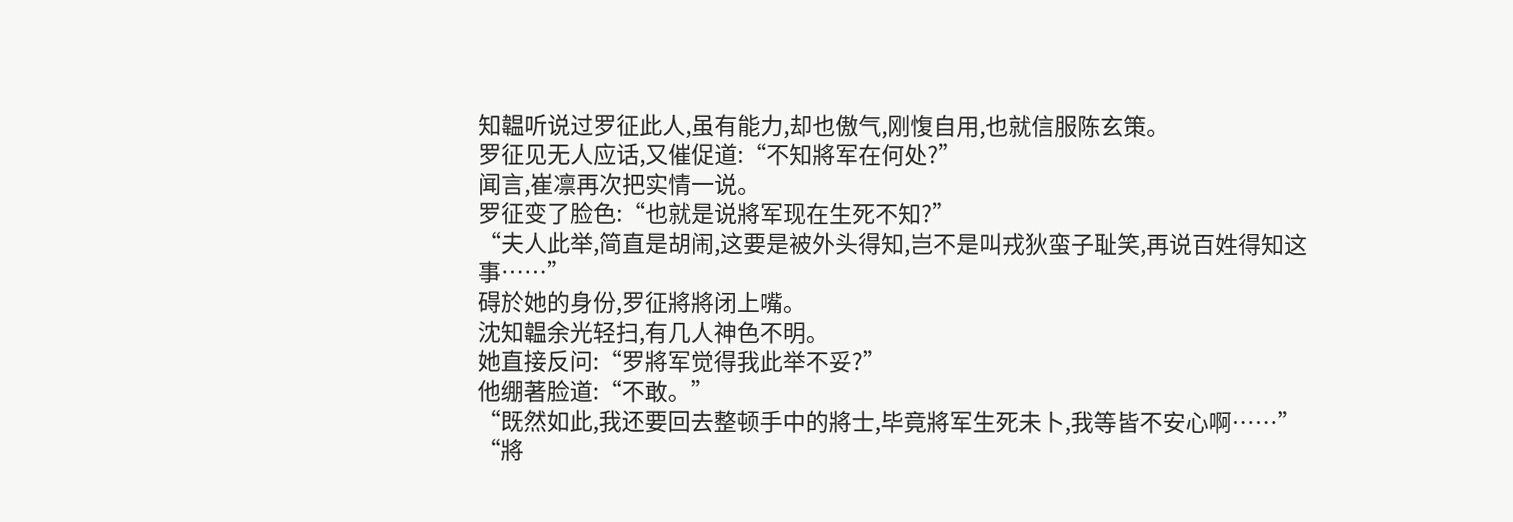知韞听说过罗征此人,虽有能力,却也傲气,刚愎自用,也就信服陈玄策。
罗征见无人应话,又催促道:“不知將军在何处?”
闻言,崔凛再次把实情一说。
罗征变了脸色:“也就是说將军现在生死不知?”
“夫人此举,简直是胡闹,这要是被外头得知,岂不是叫戎狄蛮子耻笑,再说百姓得知这事……”
碍於她的身份,罗征將將闭上嘴。
沈知韞余光轻扫,有几人神色不明。
她直接反问:“罗將军觉得我此举不妥?”
他绷著脸道:“不敢。”
“既然如此,我还要回去整顿手中的將士,毕竟將军生死未卜,我等皆不安心啊……”
“將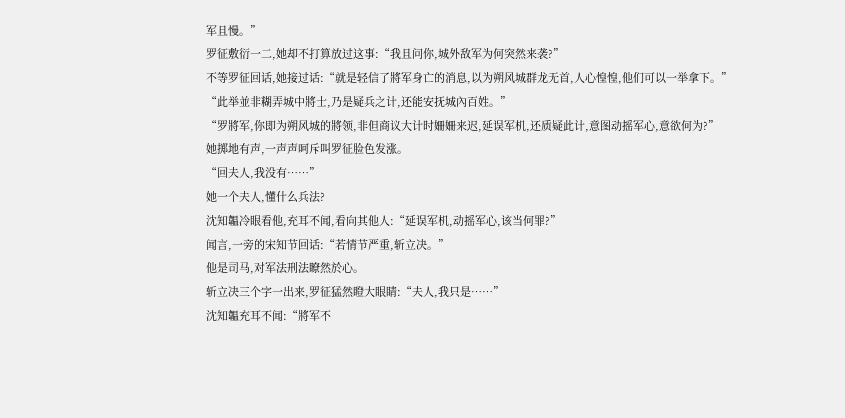军且慢。”
罗征敷衍一二,她却不打算放过这事:“我且问你,城外敌军为何突然来袭?”
不等罗征回话,她接过话:“就是轻信了將军身亡的消息,以为朔风城群龙无首,人心惶惶,他们可以一举拿下。”
“此举並非糊弄城中將士,乃是疑兵之计,还能安抚城內百姓。”
“罗將军,你即为朔风城的將领,非但商议大计时姍姍来迟,延误军机,还质疑此计,意图动摇军心,意欲何为?”
她掷地有声,一声声呵斥叫罗征脸色发涨。
“回夫人,我没有……”
她一个夫人,懂什么兵法?
沈知韞冷眼看他,充耳不闻,看向其他人:“延误军机,动摇军心,该当何罪?”
闻言,一旁的宋知节回话:“若情节严重,斩立决。”
他是司马,对军法刑法瞭然於心。
斩立决三个字一出来,罗征猛然瞪大眼睛:“夫人,我只是……”
沈知韞充耳不闻:“將军不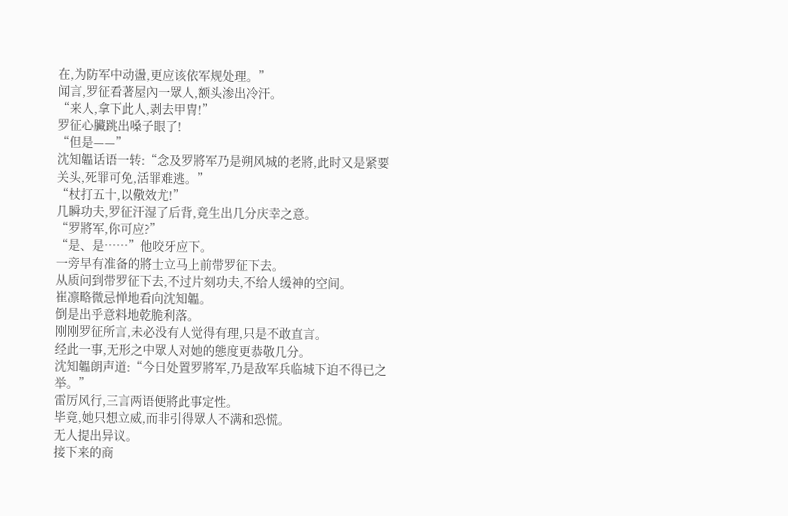在,为防军中动盪,更应该依军规处理。”
闻言,罗征看著屋內一眾人,额头渗出冷汗。
“来人,拿下此人,剥去甲冑!”
罗征心臟跳出嗓子眼了!
“但是——”
沈知韞话语一转:“念及罗將军乃是朔风城的老將,此时又是紧要关头,死罪可免,活罪难逃。”
“杖打五十,以儆效尤!”
几瞬功夫,罗征汗湿了后背,竟生出几分庆幸之意。
“罗將军,你可应?”
“是、是……”他咬牙应下。
一旁早有准备的將士立马上前带罗征下去。
从质问到带罗征下去,不过片刻功夫,不给人缓神的空间。
崔凛略微忌惮地看向沈知韞。
倒是出乎意料地乾脆利落。
刚刚罗征所言,未必没有人觉得有理,只是不敢直言。
经此一事,无形之中眾人对她的態度更恭敬几分。
沈知韞朗声道:“今日处置罗將军,乃是敌军兵临城下迫不得已之举。”
雷厉风行,三言两语便將此事定性。
毕竟,她只想立威,而非引得眾人不满和恐慌。
无人提出异议。
接下来的商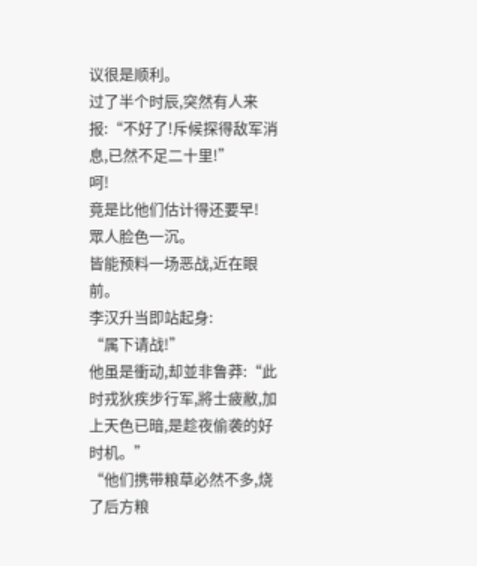议很是顺利。
过了半个时辰,突然有人来报:“不好了!斥候探得敌军消息,已然不足二十里!”
呵!
竟是比他们估计得还要早!
眾人脸色一沉。
皆能预料一场恶战,近在眼前。
李汉升当即站起身:
“属下请战!”
他虽是衝动,却並非鲁莽:“此时戎狄疾步行军,將士疲敝,加上天色已暗,是趁夜偷袭的好时机。”
“他们携带粮草必然不多,烧了后方粮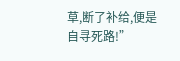草,断了补给,便是自寻死路!”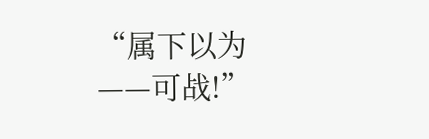“属下以为——可战!”